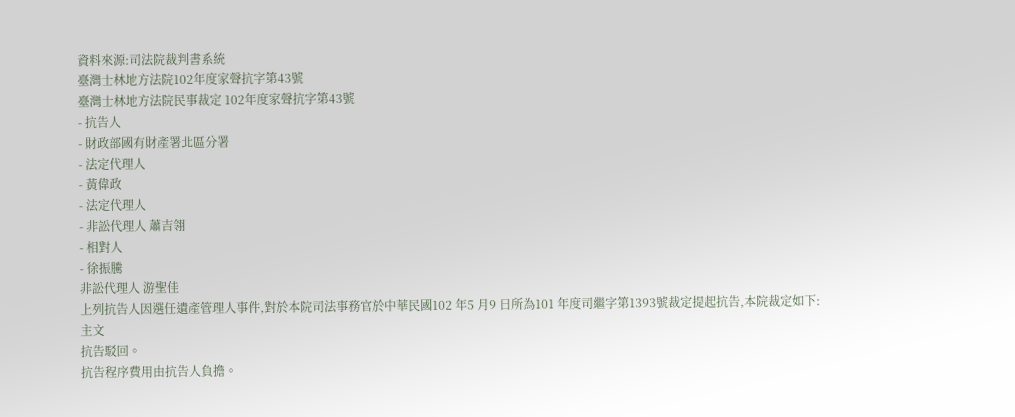資料來源:司法院裁判書系統
臺灣士林地方法院102年度家聲抗字第43號
臺灣士林地方法院民事裁定 102年度家聲抗字第43號
- 抗告人
- 財政部國有財產署北區分署
- 法定代理人
- 黃偉政
- 法定代理人
- 非訟代理人 蕭吉翎
- 相對人
- 徐振騰
非訟代理人 游聖佳
上列抗告人因選任遺產管理人事件,對於本院司法事務官於中華民國102 年5 月9 日所為101 年度司繼字第1393號裁定提起抗告,本院裁定如下:
主文
抗告駁回。
抗告程序費用由抗告人負擔。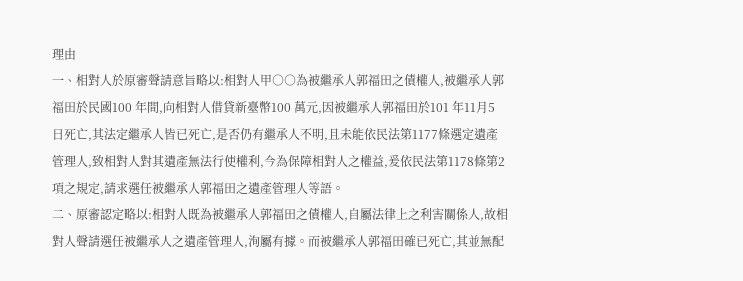理由
一、相對人於原審聲請意旨略以:相對人甲○○為被繼承人郭福田之債權人,被繼承人郭福田於民國100 年間,向相對人借貸新臺幣100 萬元,因被繼承人郭福田於101 年11月5 日死亡,其法定繼承人皆已死亡,是否仍有繼承人不明,且未能依民法第1177條選定遺產管理人,致相對人對其遺產無法行使權利,今為保障相對人之權益,爰依民法第1178條第2 項之規定,請求選任被繼承人郭福田之遺產管理人等語。
二、原審認定略以:相對人既為被繼承人郭福田之債權人,自屬法律上之利害關係人,故相對人聲請選任被繼承人之遺產管理人,洵屬有據。而被繼承人郭福田確已死亡,其並無配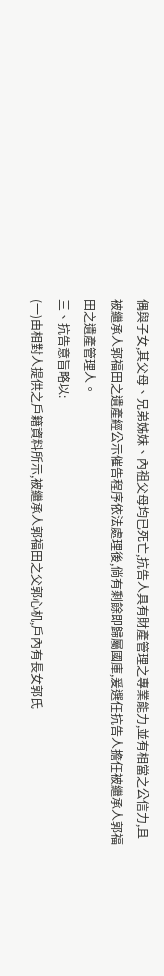偶與子女,其父母、兄弟姊妹、內祖父母均已死亡,抗告人具有財產管理之專業能力,並有相當之公信力,且被繼承人郭福田之遺產經公示催告程序依法處理後,倘有剩餘即歸屬國庫,爰選任抗告人擔任被繼承人郭福田之遺產管理人。
三、抗告意旨略以:
(一)由相對人提供之戶籍資料所示,被繼承人郭福田之父郭心机,戶內有長女郭氏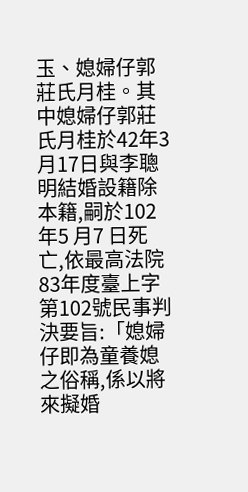玉、媳婦仔郭莊氏月桂。其中媳婦仔郭莊氏月桂於42年3 月17日與李聰明結婚設籍除本籍,嗣於102 年5 月7 日死亡,依最高法院83年度臺上字第102號民事判決要旨:「媳婦仔即為童養媳之俗稱,係以將來擬婚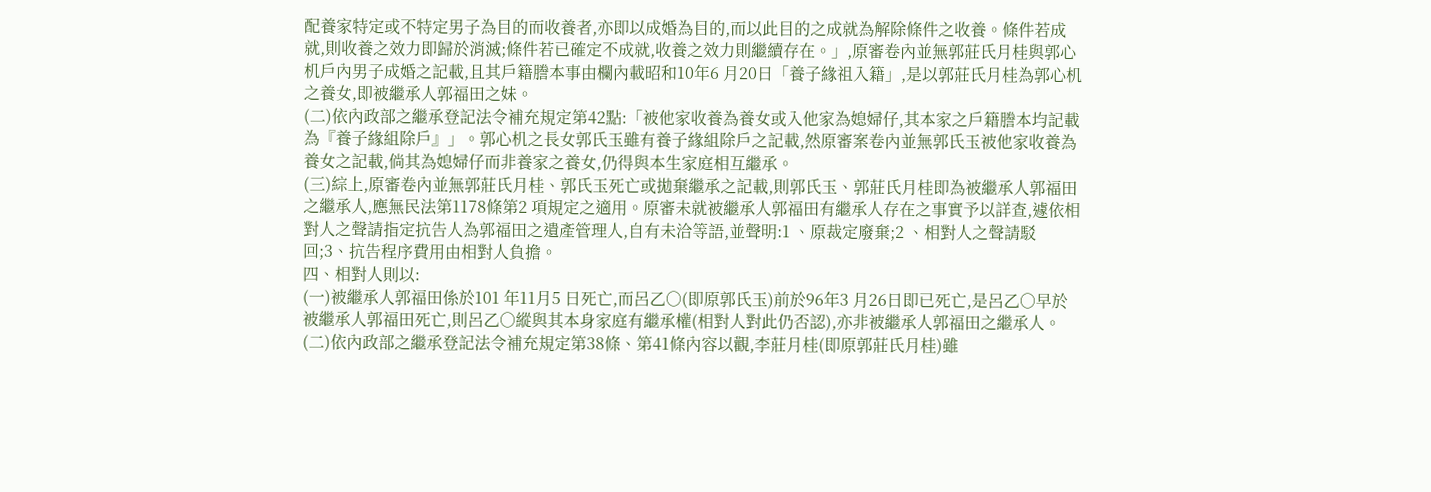配養家特定或不特定男子為目的而收養者,亦即以成婚為目的,而以此目的之成就為解除條件之收養。條件若成就,則收養之效力即歸於消滅;條件若已確定不成就,收養之效力則繼續存在。」,原審卷內並無郭莊氏月桂與郭心机戶內男子成婚之記載,且其戶籍謄本事由欄內載昭和10年6 月20日「養子緣祖入籍」,是以郭莊氏月桂為郭心机之養女,即被繼承人郭福田之妹。
(二)依內政部之繼承登記法令補充規定第42點:「被他家收養為養女或入他家為媳婦仔,其本家之戶籍謄本均記載為『養子緣組除戶』」。郭心机之長女郭氏玉雖有養子緣組除戶之記載,然原審案卷內並無郭氏玉被他家收養為養女之記載,倘其為媳婦仔而非養家之養女,仍得與本生家庭相互繼承。
(三)綜上,原審卷內並無郭莊氏月桂、郭氏玉死亡或拋棄繼承之記載,則郭氏玉、郭莊氏月桂即為被繼承人郭福田之繼承人,應無民法第1178條第2 項規定之適用。原審未就被繼承人郭福田有繼承人存在之事實予以詳查,遽依相對人之聲請指定抗告人為郭福田之遺產管理人,自有未洽等語,並聲明:1 、原裁定廢棄;2 、相對人之聲請駁回;3、抗告程序費用由相對人負擔。
四、相對人則以:
(一)被繼承人郭福田係於101 年11月5 日死亡,而呂乙○(即原郭氏玉)前於96年3 月26日即已死亡,是呂乙○早於被繼承人郭福田死亡,則呂乙○縱與其本身家庭有繼承權(相對人對此仍否認),亦非被繼承人郭福田之繼承人。
(二)依內政部之繼承登記法令補充規定第38條、第41條內容以觀,李莊月桂(即原郭莊氏月桂)雖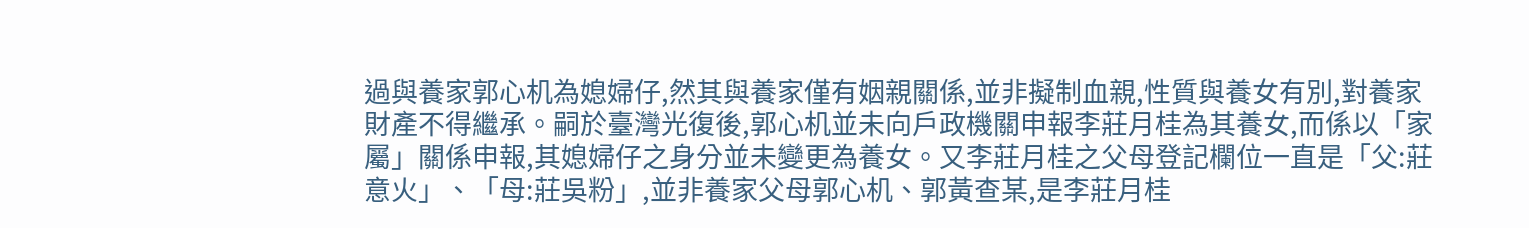過與養家郭心机為媳婦仔,然其與養家僅有姻親關係,並非擬制血親,性質與養女有別,對養家財產不得繼承。嗣於臺灣光復後,郭心机並未向戶政機關申報李莊月桂為其養女,而係以「家屬」關係申報,其媳婦仔之身分並未變更為養女。又李莊月桂之父母登記欄位一直是「父:莊意火」、「母:莊吳粉」,並非養家父母郭心机、郭黃查某,是李莊月桂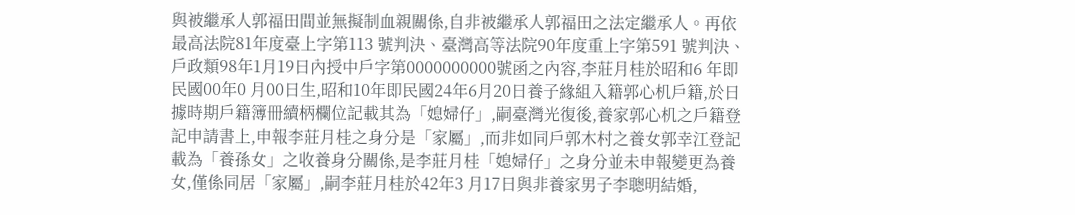與被繼承人郭福田間並無擬制血親關係,自非被繼承人郭福田之法定繼承人。再依最高法院81年度臺上字第113 號判決、臺灣高等法院90年度重上字第591 號判決、戶政類98年1月19日內授中戶字第0000000000號函之內容,李莊月桂於昭和6 年即民國00年0 月00日生,昭和10年即民國24年6月20日養子緣組入籍郭心机戶籍,於日據時期戶籍簿冊續柄欄位記載其為「媳婦仔」,嗣臺灣光復後,養家郭心机之戶籍登記申請書上,申報李莊月桂之身分是「家屬」,而非如同戶郭木村之養女郭幸江登記載為「養孫女」之收養身分關係,是李莊月桂「媳婦仔」之身分並未申報變更為養女,僅係同居「家屬」,嗣李莊月桂於42年3 月17日與非養家男子李聰明結婚,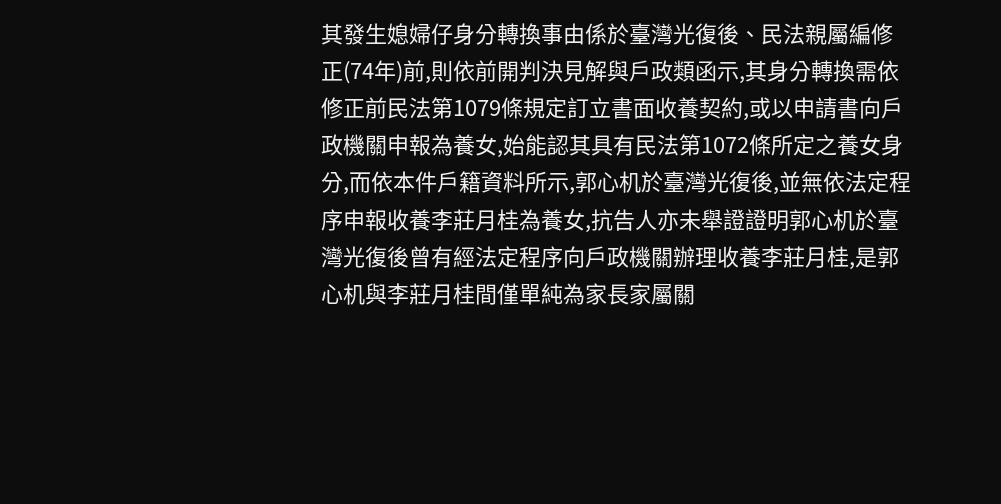其發生媳婦仔身分轉換事由係於臺灣光復後、民法親屬編修正(74年)前,則依前開判決見解與戶政類函示,其身分轉換需依修正前民法第1079條規定訂立書面收養契約,或以申請書向戶政機關申報為養女,始能認其具有民法第1072條所定之養女身分,而依本件戶籍資料所示,郭心机於臺灣光復後,並無依法定程序申報收養李莊月桂為養女,抗告人亦未舉證證明郭心机於臺灣光復後曾有經法定程序向戶政機關辦理收養李莊月桂,是郭心机與李莊月桂間僅單純為家長家屬關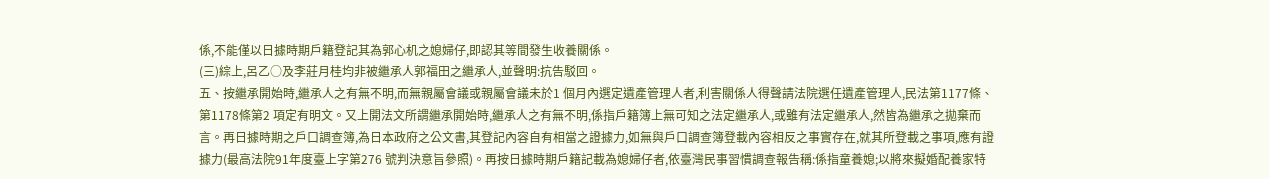係,不能僅以日據時期戶籍登記其為郭心机之媳婦仔,即認其等間發生收養關係。
(三)綜上,呂乙○及李莊月桂均非被繼承人郭福田之繼承人,並聲明:抗告駁回。
五、按繼承開始時,繼承人之有無不明,而無親屬會議或親屬會議未於1 個月內選定遺產管理人者,利害關係人得聲請法院選任遺產管理人,民法第1177條、第1178條第2 項定有明文。又上開法文所謂繼承開始時,繼承人之有無不明,係指戶籍簿上無可知之法定繼承人,或雖有法定繼承人,然皆為繼承之拋棄而言。再日據時期之戶口調查簿,為日本政府之公文書,其登記內容自有相當之證據力,如無與戶口調查簿登載內容相反之事實存在,就其所登載之事項,應有證據力(最高法院91年度臺上字第276 號判決意旨參照)。再按日據時期戶籍記載為媳婦仔者,依臺灣民事習慣調查報告稱:係指童養媳;以將來擬婚配養家特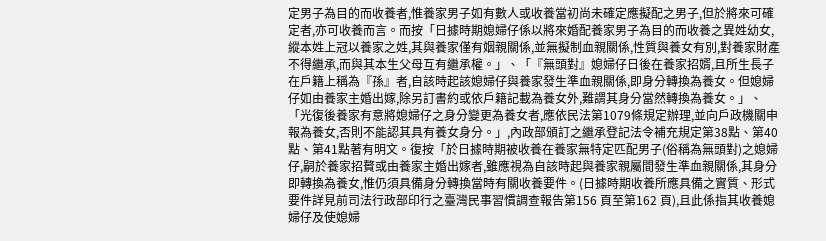定男子為目的而收養者,惟養家男子如有數人或收養當初尚未確定應擬配之男子,但於將來可確定者,亦可收養而言。而按「日據時期媳婦仔係以將來婚配養家男子為目的而收養之異姓幼女,縱本姓上冠以養家之姓,其與養家僅有姻親關係,並無擬制血親關係,性質與養女有別,對養家財產不得繼承,而與其本生父母互有繼承權。」、「『無頭對』媳婦仔日後在養家招婿,且所生長子在戶籍上稱為『孫』者,自該時起該媳婦仔與養家發生準血親關係,即身分轉換為養女。但媳婦仔如由養家主婚出嫁,除另訂書約或依戶籍記載為養女外,難謂其身分當然轉換為養女。」、「光復後養家有意將媳婦仔之身分變更為養女者,應依民法第1079條規定辦理,並向戶政機關申報為養女,否則不能認其具有養女身分。」,內政部頒訂之繼承登記法令補充規定第38點、第40點、第41點著有明文。復按「於日據時期被收養在養家無特定匹配男子(俗稱為無頭對)之媳婦仔,嗣於養家招贅或由養家主婚出嫁者,雖應視為自該時起與養家親屬間發生準血親關係,其身分即轉換為養女,惟仍須具備身分轉換當時有關收養要件。(日據時期收養所應具備之實質、形式要件詳見前司法行政部印行之臺灣民事習慣調查報告第156 頁至第162 頁),且此係指其收養媳婦仔及使媳婦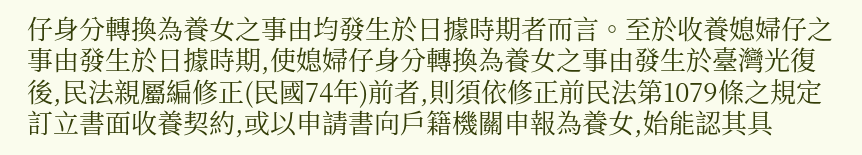仔身分轉換為養女之事由均發生於日據時期者而言。至於收養媳婦仔之事由發生於日據時期,使媳婦仔身分轉換為養女之事由發生於臺灣光復後,民法親屬編修正(民國74年)前者,則須依修正前民法第1079條之規定訂立書面收養契約,或以申請書向戶籍機關申報為養女,始能認其具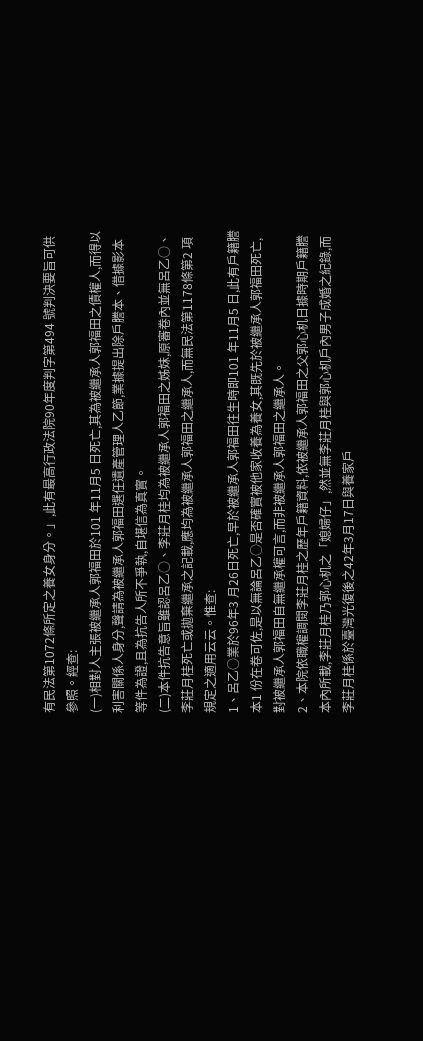有民法第1072條所定之養女身分。」,此有最高行政法院90年度判字第494 號判決要旨可供參照。經查:
(一)相對人主張被繼承人郭福田於101 年11月5 日死亡,其為被繼承人郭福田之債權人,而得以利害關係人身分,聲請為被繼承人郭福田選任遺產管理人乙節,業據提出除戶謄本、借據影本等件為證,且為抗告人所不爭執,自堪信為真實。
(二)本件抗告意旨雖認呂乙○、李莊月桂均為被繼承人郭福田之姊妹,原審卷內並無呂乙○、李莊月桂死亡或拋棄繼承之記載,應均為被繼承人郭福田之繼承人,而無民法第1178條第2 項規定之適用云云。惟查:
1、呂乙○業於96年3 月26日死亡,早於被繼承人郭福田往生時即101 年11月5 日,此有戶籍謄本1 份在卷可佐,是以無論呂乙○是否確實被他家收養為養女,其既先於被繼承人郭福田死亡,對被繼承人郭福田自無繼承權可言,而非被繼承人郭福田之繼承人。
2、本院依職權調閱李莊月桂之歷年戶籍資料,依被繼承人郭福田之父郭心机日據時期戶籍謄本內所載,李莊月桂乃郭心机之「媳婦仔」,然並無李莊月桂與郭心机戶內男子成婚之紀錄,而李莊月桂係於臺灣光復後之42年3月17日與養家戶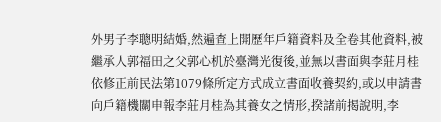外男子李聰明結婚,然遍查上開歷年戶籍資料及全卷其他資料,被繼承人郭福田之父郭心机於臺灣光復後,並無以書面與李莊月桂依修正前民法第1079條所定方式成立書面收養契約,或以申請書向戶籍機關申報李莊月桂為其養女之情形,揆諸前揭說明,李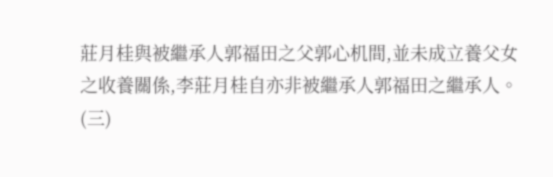莊月桂與被繼承人郭福田之父郭心机間,並未成立養父女之收養關係,李莊月桂自亦非被繼承人郭福田之繼承人。
(三)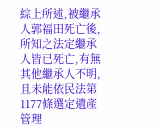綜上所述,被繼承人郭福田死亡後,所知之法定繼承人皆已死亡,有無其他繼承人不明,且未能依民法第1177條選定遺產管理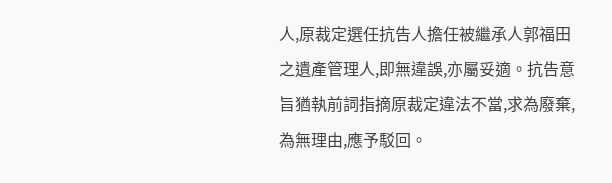人,原裁定選任抗告人擔任被繼承人郭福田之遺產管理人,即無違誤,亦屬妥適。抗告意旨猶執前詞指摘原裁定違法不當,求為廢棄,為無理由,應予駁回。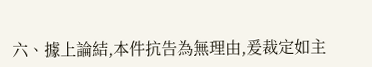六、據上論結,本件抗告為無理由,爰裁定如主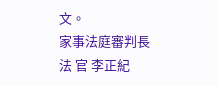文。
家事法庭審判長法 官 李正紀